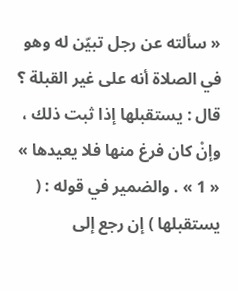« سألته عن رجل تبيّن له وهو في الصلاة أنه على غير القبلة ؟
قال : يستقبلها إذا ثبت ذلك ، وإنْ كان فرغ منها فلا يعيدها » « 1 » . والضمير في قوله : ( يستقبلها ) إن رجع إلى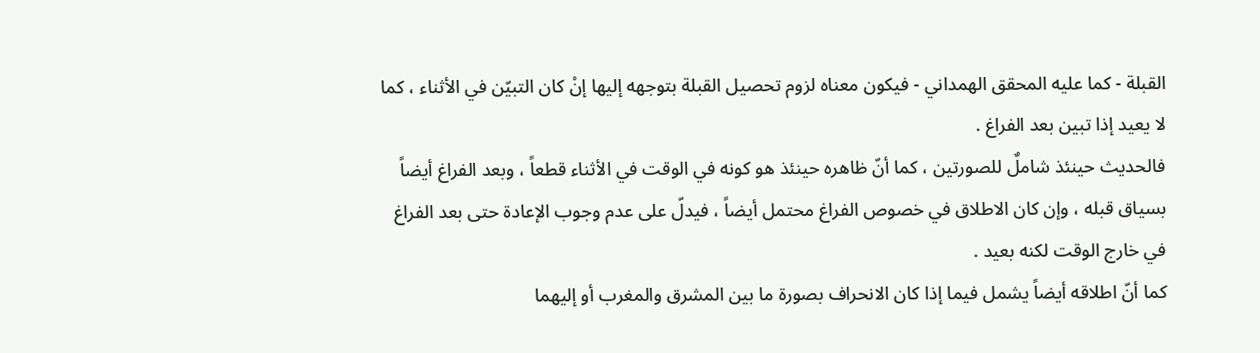القبلة - كما عليه المحقق الهمداني - فيكون معناه لزوم تحصيل القبلة بتوجهه إليها إنْ كان التبيّن في الأثناء ، كما لا يعيد إذا تبين بعد الفراغ .
فالحديث حينئذ شاملٌ للصورتين ، كما أنّ ظاهره حينئذ هو كونه في الوقت في الأثناء قطعاً ، وبعد الفراغ أيضاً بسياق قبله ، وإن كان الاطلاق في خصوص الفراغ محتمل أيضاً ، فيدلّ على عدم وجوب الإعادة حتى بعد الفراغ في خارج الوقت لكنه بعيد .
كما أنّ اطلاقه أيضاً يشمل فيما إذا كان الانحراف بصورة ما بين المشرق والمغرب أو إليهما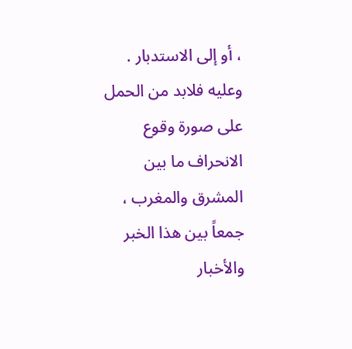، أو إلى الاستدبار .
وعليه فلابد من الحمل على صورة وقوع الانحراف ما بين المشرق والمغرب ، جمعاً بين هذا الخبر والأخبار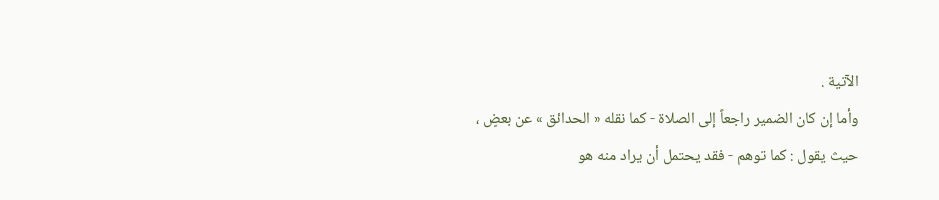الآتية .
وأما إن كان الضمير راجعاً إلى الصلاة - كما نقله « الحدائق » عن بعضٍ ، حيث يقول : كما توهم - فقد يحتمل أن يراد منه هو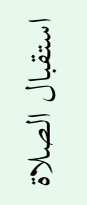استقبال الصلاة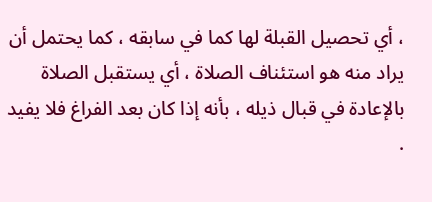، أي تحصيل القبلة لها كما في سابقه ، كما يحتمل أن يراد منه هو استئناف الصلاة ، أي يستقبل الصلاة بالإعادة في قبال ذيله ، بأنه إذا كان بعد الفراغ فلا يفيد .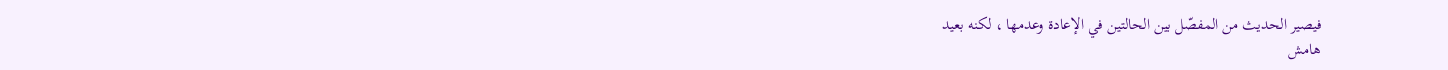فيصير الحديث من المفصّل بين الحالتين في الإعادة وعدمها ، لكنه بعيد
هامش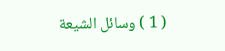( 1 ) وسائل الشيعة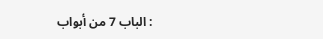: الباب 7 من أبواب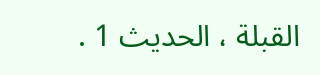القبلة ، الحديث 1 .